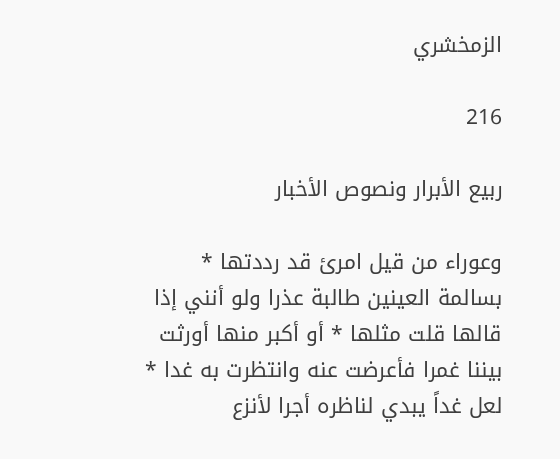الزمخشري

216

ربيع الأبرار ونصوص الأخبار

وعوراء من قيل امرئ قد رددتها * بسالمة العينين طالبة عذرا ولو أنني إذا قالها قلت مثلها * أو أكبر منها أورثت بيننا غمرا فأعرضت عنه وانتظرت به غدا * لعل غداً يبدي لناظره أجرا لأنزع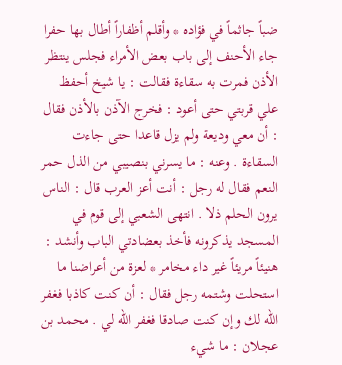ضباً جاثماً في فؤاده * وأقلم أظفاراً أطال بها حفرا جاء الأحنف إلى باب بعض الأمراء فجلس ينتظر الأذن فمرت به سقاءة فقالت : يا شيخ أحفظ علي قربتي حتى أعود : فخرج الآذن بالأذن فقال : أن معي وديعة ولم يزل قاعدا حتى جاءت السقاءة . وعنه : ما يسرني بنصيبي من الذل حمر النعم فقال له رجل : أنت أعز العرب قال : الناس يرون الحلم ذلا . انتهى الشعبي إلى قوم في المسجد يذكرونه فأخذ بعضادتي الباب وأنشد : هنيئاً مريئاً غير داء مخامر * لعزة من أعراضنا ما استحلت وشتمه رجل فقال : أن كنت كاذبا فغفر الله لك وإن كنت صادقا فغفر الله لي . محمد بن عجلان : ما شيء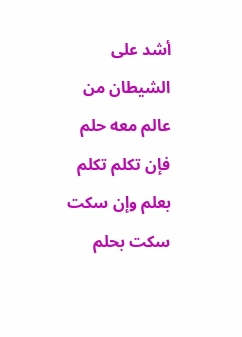أشد على الشيطان من عالم معه حلم فإن تكلم تكلم بعلم وإن سكت سكت بحلم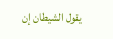يقول الشيطان إن